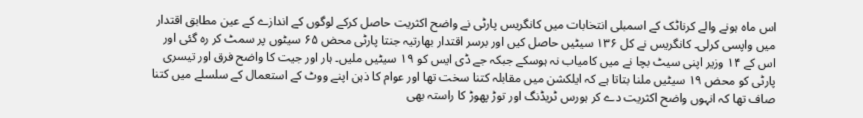اس ماہ ہونے والے کرناٹک کے اسمبلی انتخابات میں کانگریس پارٹی نے واضح اکثریت حاصل کرکے لوگوں کے اندازے کے عین مطابق اقتدار میں واپسی کرلی۔ کانگریس نے کل ۱۳۶ سیٹیں حاصل کیں اور برسر اقتدار بھارتیہ جنتا پارٹی محض ۶۵ سیٹوں پر سمٹ کر رہ گئی اور اس کے ۱۴ وزیر اپنی سیٹ بچا نے میں کامیاب نہ ہوسکے جبکہ جے ڈی ایس کو ۱۹ سیٹیں ملیں۔ ہار اور جیت کا واضح فرق اور تیسری پارٹی کو محض ۱۹ سیٹیں ملنا بتاتا ہے کہ ایلکشن میں مقابلہ کتنا سخت تھا اور عوام کا ذہن اپنے ووٹ کے استعمال کے سلسلے میں کتنا صاف تھا کہ انہوں واضح اکثریت دے کر ہورس ٹریڈنگ اور توڑ پھوڑ کا راستہ بھی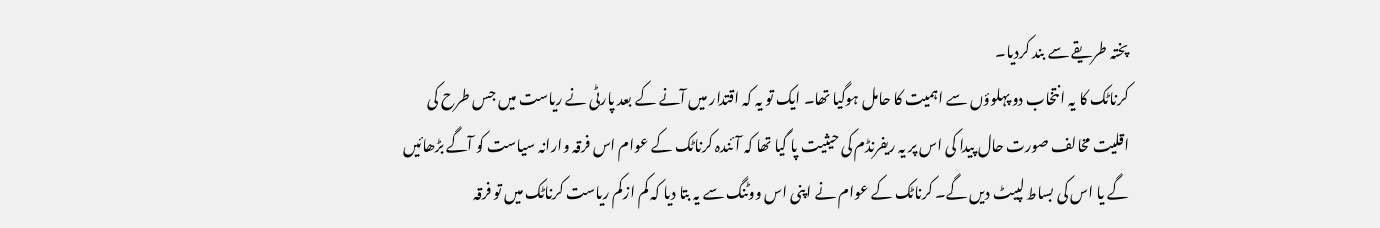پختہ طریقے سے بند کردیا۔
کرناٹک کا یہ انتخاب دو پہلوؤں سے اہمیت کا حامل ہوگیا تھا۔ ایک تو یہ کہ اقتدار میں آنے کے بعد پارٹی نے ریاست میں جس طرح کی اقلیت مخالف صورت حال پیدا کی اس پر یہ ریفرنڈم کی حیثیت پا گیا تھا کہ آئندہ کرناٹک کے عوام اس فرقہ وارانہ سیاست کو آگے بڑھائیں گے یا اس کی بساط لپیٹ دیں گے۔ کرناٹک کے عوام نے اپنی اس ووٹنگ سے یہ بتا دیا کہ کم ازکم ریاست کرناٹک میں تو فرقہ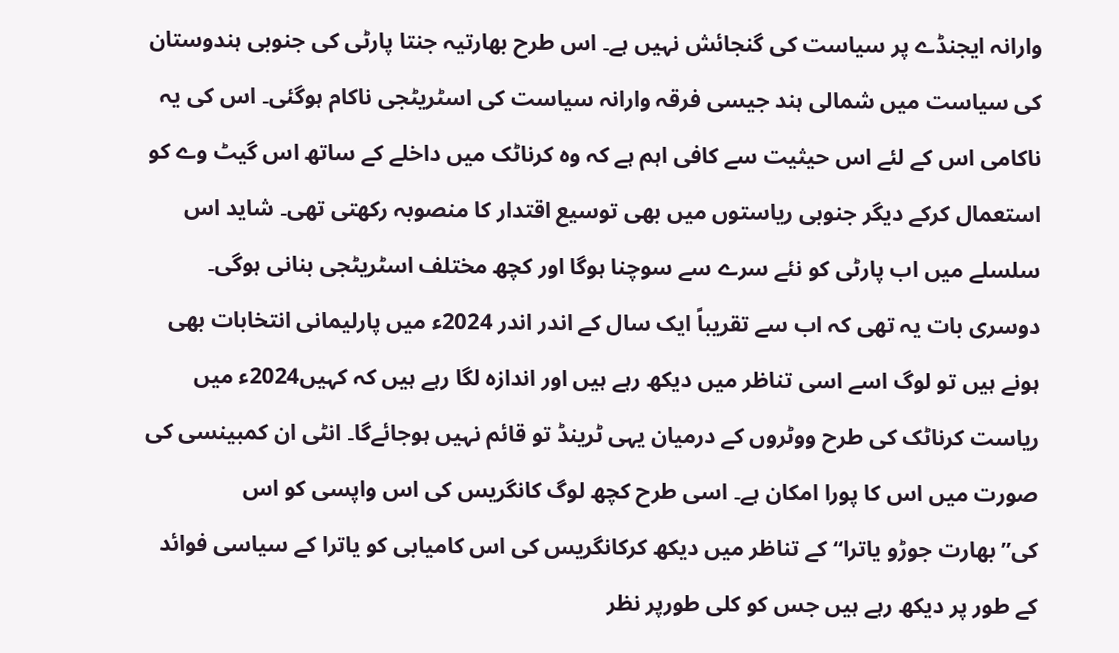وارانہ ایجنڈے پر سیاست کی گنجائش نہیں ہے۔ اس طرح بھارتیہ جنتا پارٹی کی جنوبی ہندوستان کی سیاست میں شمالی ہند جیسی فرقہ وارانہ سیاست کی اسٹریٹجی ناکام ہوگئی۔ اس کی یہ ناکامی اس کے لئے اس حیثیت سے کافی اہم ہے کہ وہ کرناٹک میں داخلے کے ساتھ اس گیٹ وے کو استعمال کرکے دیگر جنوبی ریاستوں میں بھی توسیع اقتدار کا منصوبہ رکھتی تھی۔ شاید اس سلسلے میں اب پارٹی کو نئے سرے سے سوچنا ہوگا اور کچھ مختلف اسٹریٹجی بنانی ہوگی۔
دوسری بات یہ تھی کہ اب سے تقریباً ایک سال کے اندر اندر 2024ء میں پارلیمانی انتخابات بھی ہونے ہیں تو لوگ اسے اسی تناظر میں دیکھ رہے ہیں اور اندازہ لگا رہے ہیں کہ کہیں2024ء میں ریاست کرناٹک کی طرح ووٹروں کے درمیان یہی ٹرینڈ تو قائم نہیں ہوجائےگا۔ انٹی ان کمبینسی کی صورت میں اس کا پورا امکان ہے۔ اسی طرح کچھ لوگ کانگریس کی اس واپسی کو اس کی’’بھارت جوڑو یاترا‘‘ کے تناظر میں دیکھ کرکانگریس کی اس کامیابی کو یاترا کے سیاسی فوائد کے طور پر دیکھ رہے ہیں جس کو کلی طورپر نظر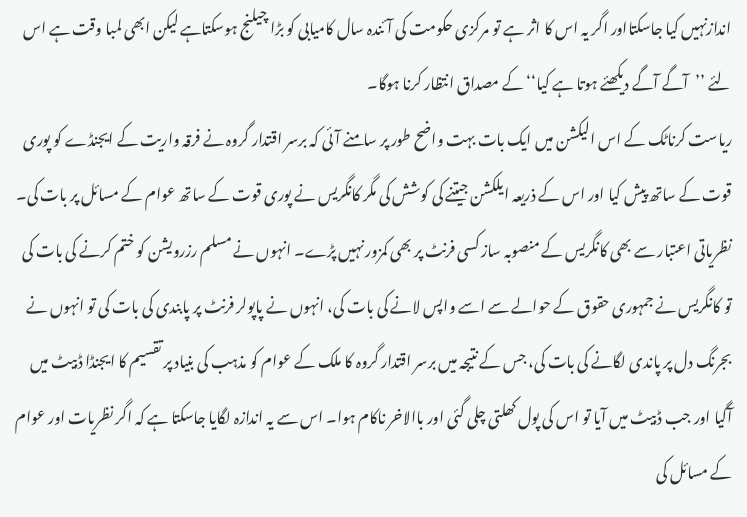اندازنہیں کیا جاسکتااور اگر یہ اس کا اثر ہے تو مرکزی حکومت کی آئندہ سال کامیابی کو بڑا چیلنج ہوسکتاہے لیکن ابھی لمبا وقت ہے اس لئے ’’آگے آگے دیکھئے ہوتا ہے کیا‘‘ کے مصداق انتظار کرنا ہوگا۔
ریاست کرناٹک کے اس الیکشن میں ایک بات بہت واضح طور پر سامنے آئی کہ برسر اقتدار گروہ نے فرقہ واریت کے ایجنڈے کو پوری قوت کے ساتھ پیش کیا اور اس کے ذریعہ ایلکشن جیتنے کی کوشش کی مگر کانگریس نے پوری قوت کے ساتھ عوام کے مسائل پر بات کی۔ نظریاتی اعتبار سے بھی کانگریس کے منصوبہ ساز کسی فرنٹ پر بھی کمزور نہیں پڑے۔ انہوں نے مسلم رزرویشن کو ختم کرنے کی بات کی تو کانگریس نے جمہوری حقوق کے حوالے سے اسے واپس لانے کی بات کی، انہوں نے پاپولر فرنٹ پر پابندی کی بات کی تو انہوں نے بجرنگ دل پر پاندی لگانے کی بات کی، جس کے نتیجہ میں برسر اقتدار گروہ کا ملک کے عوام کو مذہب کی بنیاد پر تقسیم کا ایجنڈا ڈبیٹ میں آگیا اور جب ڈبیٹ میں آیا تو اس کی پول کھلتی چلی گئی اور باالاخر ناکام ہوا۔ اس سے یہ اندازہ لگایا جاسکتا ہے کہ اگر نظریات اور عوام کے مسائل کی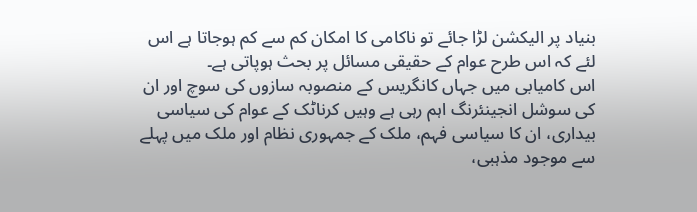بنیاد پر الیکشن لڑا جائے تو ناکامی کا امکان کم سے کم ہوجاتا ہے اس لئے کہ اس طرح عوام کے حقیقی مسائل پر بحث ہوپاتی ہے۔
اس کامیابی میں جہاں کانگریس کے منصوبہ سازوں کی سوچ اور ان کی سوشل انجینئرنگ اہم رہی ہے وہیں کرناٹک کے عوام کی سیاسی بیداری، ان کا سیاسی فہم، ملک کے جمہوری نظام اور ملک میں پہلے سے موجود مذہبی،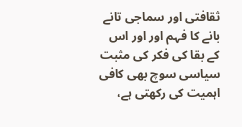ثقافتی اور سماجی تانے بانے کا فہم اور اور اس کے بقا کی فکر کی مثبت سیاسی سوچ بھی کافی اہمیت کی رکھتی ہے،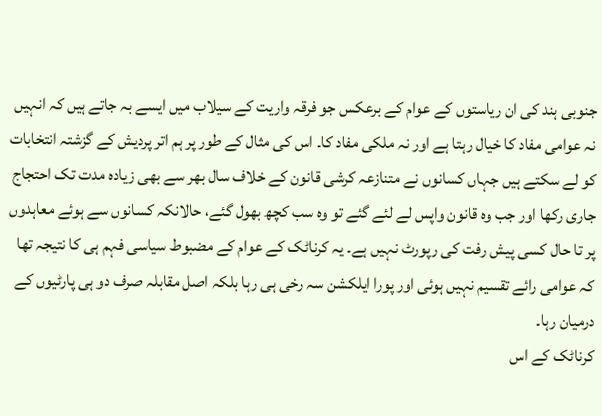جنوبی ہند کی ان ریاستوں کے عوام کے برعکس جو فرقہ واریت کے سیلاب میں ایسے بہ جاتے ہیں کہ انہیں نہ عوامی مفاد کا خیال رہتا ہے اور نہ ملکی مفاد کا۔ اس کی مثال کے طور پر ہم اتر پردیش کے گزشتہ انتخابات کو لے سکتے ہیں جہاں کسانوں نے متنازعہ کرشی قانون کے خلاف سال بھر سے بھی زیادہ مدت تک احتجاج جاری رکھا اور جب وہ قانون واپس لے لئے گئے تو وہ سب کچھ بھول گئے، حالانکہ کسانوں سے ہوئے معاہدوں پر تا حال کسی پیش رفت کی رپورٹ نہیں ہے۔ یہ کرناٹک کے عوام کے مضبوط سیاسی فہم ہی کا نتیجہ تھا کہ عوامی رائے تقسیم نہیں ہوئی اور پورا ایلکشن سہ رخی ہی رہا بلکہ اصل مقابلہ صرف دو ہی پارٹیوں کے درمیان رہا۔
کرناٹک کے اس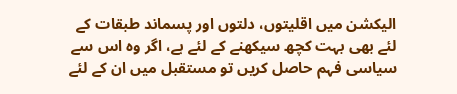الیکشن میں اقلیتوں، دلتوں اور پسماند طبقات کے لئے بھی بہت کچھ سیکھنے کے لئے ہے، اگر وہ اس سے سیاسی فہم حاصل کریں تو مستقبل میں ان کے لئے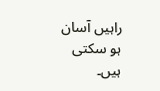راہیں آسان ہو سکتی ہیں۔